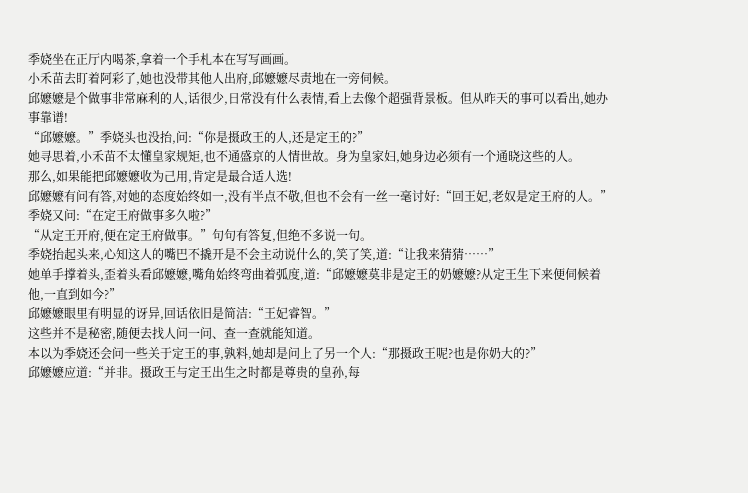季娆坐在正厅内喝茶,拿着一个手札本在写写画画。
小禾苗去盯着阿彩了,她也没带其他人出府,邱嬷嬷尽责地在一旁伺候。
邱嬷嬷是个做事非常麻利的人,话很少,日常没有什么表情,看上去像个超强背景板。但从昨天的事可以看出,她办事靠谱!
“邱嬷嬷。”季娆头也没抬,问:“你是摄政王的人,还是定王的?”
她寻思着,小禾苗不太懂皇家规矩,也不通盛京的人情世故。身为皇家妇,她身边必须有一个通晓这些的人。
那么,如果能把邱嬷嬷收为己用,肯定是最合适人选!
邱嬷嬷有问有答,对她的态度始终如一,没有半点不敬,但也不会有一丝一毫讨好:“回王妃,老奴是定王府的人。”
季娆又问:“在定王府做事多久啦?”
“从定王开府,便在定王府做事。”句句有答复,但绝不多说一句。
季娆抬起头来,心知这人的嘴巴不撬开是不会主动说什么的,笑了笑,道:“让我来猜猜……”
她单手撑着头,歪着头看邱嬷嬷,嘴角始终弯曲着弧度,道:“邱嬷嬷莫非是定王的奶嬷嬷?从定王生下来便伺候着他,一直到如今?”
邱嬷嬷眼里有明显的讶异,回话依旧是简洁:“王妃睿智。”
这些并不是秘密,随便去找人问一问、查一查就能知道。
本以为季娆还会问一些关于定王的事,孰料,她却是问上了另一个人:“那摄政王呢?也是你奶大的?”
邱嬷嬷应道:“并非。摄政王与定王出生之时都是尊贵的皇孙,每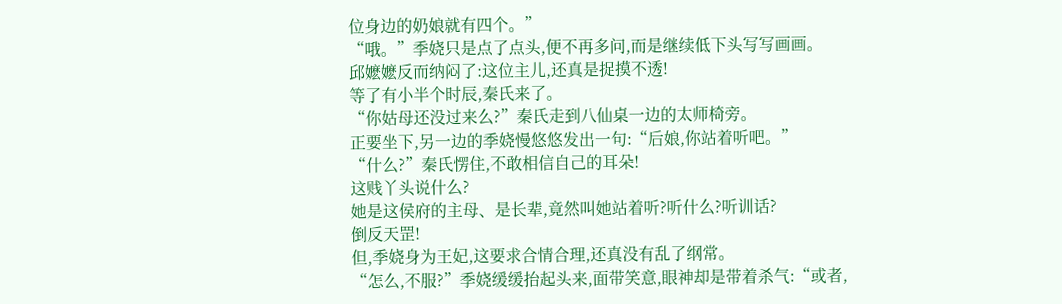位身边的奶娘就有四个。”
“哦。”季娆只是点了点头,便不再多问,而是继续低下头写写画画。
邱嬷嬷反而纳闷了:这位主儿,还真是捉摸不透!
等了有小半个时辰,秦氏来了。
“你姑母还没过来么?”秦氏走到八仙桌一边的太师椅旁。
正要坐下,另一边的季娆慢悠悠发出一句:“后娘,你站着听吧。”
“什么?”秦氏愣住,不敢相信自己的耳朵!
这贱丫头说什么?
她是这侯府的主母、是长辈,竟然叫她站着听?听什么?听训话?
倒反天罡!
但,季娆身为王妃,这要求合情合理,还真没有乱了纲常。
“怎么,不服?”季娆缓缓抬起头来,面带笑意,眼神却是带着杀气:“或者,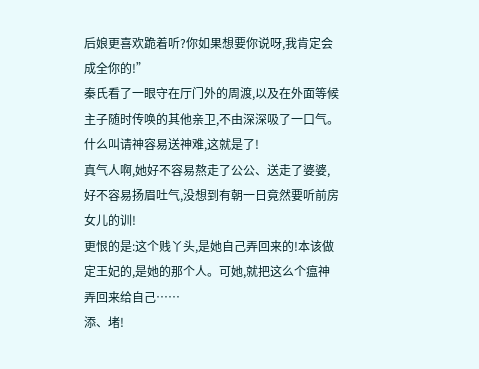后娘更喜欢跪着听?你如果想要你说呀,我肯定会成全你的!”
秦氏看了一眼守在厅门外的周渡,以及在外面等候主子随时传唤的其他亲卫,不由深深吸了一口气。
什么叫请神容易送神难,这就是了!
真气人啊,她好不容易熬走了公公、送走了婆婆,好不容易扬眉吐气,没想到有朝一日竟然要听前房女儿的训!
更恨的是:这个贱丫头,是她自己弄回来的!本该做定王妃的,是她的那个人。可她,就把这么个瘟神弄回来给自己……
添、堵!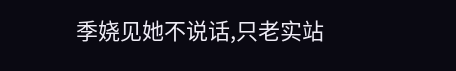季娆见她不说话,只老实站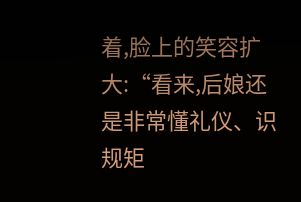着,脸上的笑容扩大:“看来,后娘还是非常懂礼仪、识规矩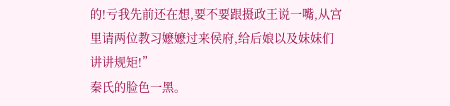的!亏我先前还在想,要不要跟摄政王说一嘴,从宫里请两位教习嬷嬷过来侯府,给后娘以及妹妹们讲讲规矩!”
秦氏的脸色一黑。